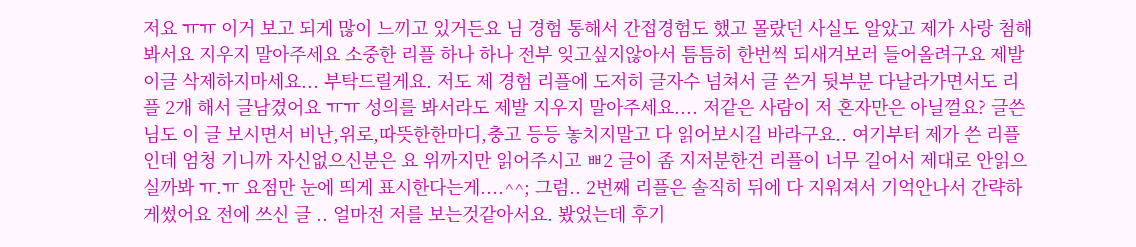저요 ㅠㅠ 이거 보고 되게 많이 느끼고 있거든요 님 경험 통해서 간접경험도 했고 몰랐던 사실도 알았고 제가 사랑 첨해봐서요 지우지 말아주세요 소중한 리플 하나 하나 전부 잊고싶지않아서 틈틈히 한번씩 되새겨보러 들어올려구요 제발 이글 삭제하지마세요... 부탁드릴게요. 저도 제 경험 리플에 도저히 글자수 넘쳐서 글 쓴거 뒷부분 다날라가면서도 리플 2개 해서 글남겼어요 ㅠㅠ 성의를 봐서라도 제발 지우지 말아주세요.... 저같은 사람이 저 혼자만은 아닐껄요? 글쓴님도 이 글 보시면서 비난,위로,따뜻한한마디,충고 등등 놓치지말고 다 읽어보시길 바라구요.. 여기부터 제가 쓴 리플인데 엄청 기니까 자신없으신분은 요 위까지만 읽어주시고 ㅃ2 글이 좀 지저분한건 리플이 너무 길어서 제대로 안읽으실까봐 ㅠ.ㅠ 요점만 눈에 띄게 표시한다는게....^^; 그럼.. 2번째 리플은 솔직히 뒤에 다 지워져서 기억안나서 간략하게썼어요 전에 쓰신 글 .. 얼마전 저를 보는것같아서요. 봤었는데 후기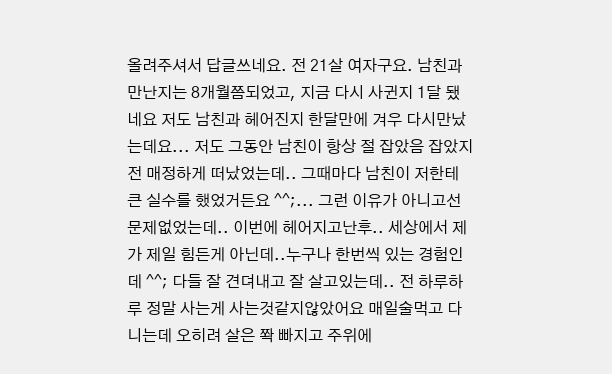올려주셔서 답글쓰네요. 전 21살 여자구요. 남친과 만난지는 8개월쯤되었고, 지금 다시 사귄지 1달 됐네요 저도 남친과 헤어진지 한달만에 겨우 다시만났는데요... 저도 그동안 남친이 항상 절 잡았음 잡았지 전 매정하게 떠났었는데.. 그때마다 남친이 저한테 큰 실수를 했었거든요 ^^;... 그런 이유가 아니고선 문제없었는데.. 이번에 헤어지고난후.. 세상에서 제가 제일 힘든게 아닌데..누구나 한번씩 있는 경험인데 ^^; 다들 잘 견뎌내고 잘 살고있는데.. 전 하루하루 정말 사는게 사는것같지않았어요 매일술먹고 다니는데 오히려 살은 쫙 빠지고 주위에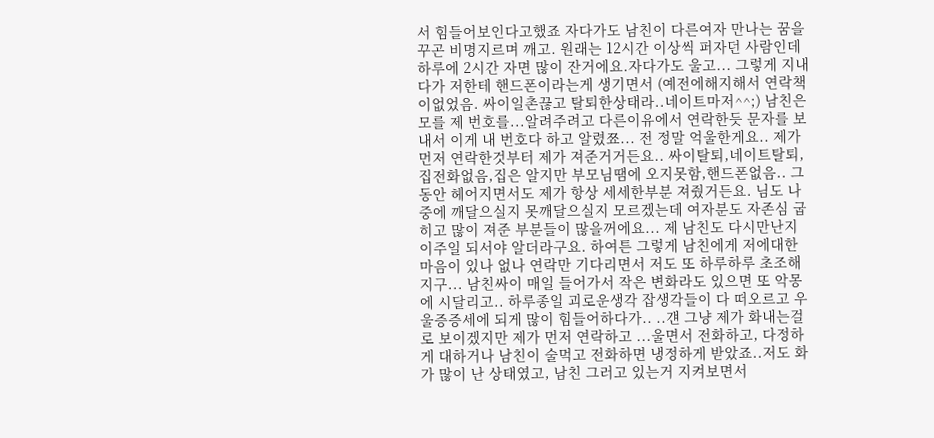서 힘들어보인다고했죠 자다가도 남친이 다른여자 만나는 꿈을꾸곤 비명지르며 깨고. 원래는 12시간 이상씩 퍼자던 사람인데 하루에 2시간 자면 많이 잔거에요.자다가도 울고... 그렇게 지내다가 저한테 핸드폰이라는게 생기면서 (예전에해지해서 연락책이없었음. 싸이일촌끊고 탈퇴한상태라..네이트마저^^;) 남친은 모를 제 번호를...알려주려고 다른이유에서 연락한듯 문자를 보내서 이게 내 번호다 하고 알렸쬬... 전 정말 억울한게요.. 제가 먼저 연락한것부터 제가 져준거거든요.. 싸이탈퇴,네이트탈퇴,집전화없음,집은 알지만 부모님땜에 오지못함,핸드폰없음.. 그동안 헤어지면서도 제가 항상 세세한부분 져줬거든요. 님도 나중에 깨달으실지 못깨달으실지 모르겠는데 여자분도 자존심 굽히고 많이 져준 부분들이 많을꺼에요... 제 남친도 다시만난지 이주일 되서야 알더라구요. 하여튼 그렇게 남친에게 저에대한 마음이 있나 없나 연락만 기다리면서 저도 또 하루하루 초조해지구... 남친싸이 매일 들어가서 작은 변화라도 있으면 또 악몽에 시달리고.. 하루종일 괴로운생각 잡생각들이 다 떠오르고 우울증증세에 되게 많이 힘들어하다가.. ..걘 그냥 제가 화내는걸로 보이겠지만 제가 먼저 연락하고 ...울면서 전화하고, 다정하게 대하거나 남친이 술먹고 전화하면 냉정하게 받았죠..저도 화가 많이 난 상태였고, 남친 그러고 있는거 지켜보면서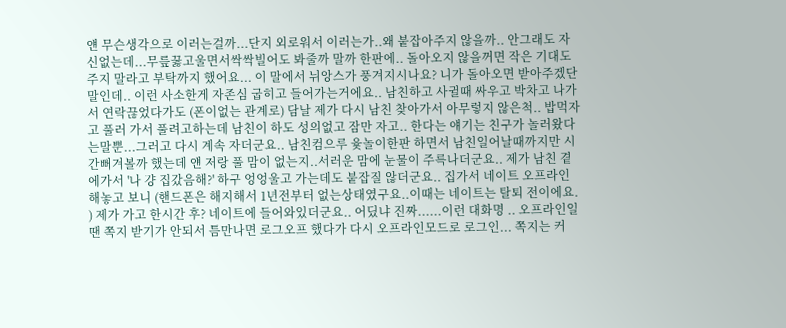얜 무슨생각으로 이러는걸까...단지 외로워서 이러는가..왜 붙잡아주지 않을까.. 안그래도 자신없는데...무릎꿇고울면서싹싹빌어도 봐줄까 말까 한판에.. 돌아오지 않을꺼면 작은 기대도 주지 말라고 부탁까지 했어요... 이 말에서 뉘앙스가 풍겨지시나요? 니가 돌아오면 받아주겠단 말인데.. 이런 사소한게 자존심 굽히고 들어가는거에요.. 남친하고 사귈때 싸우고 박차고 나가서 연락끊었다가도 (폰이없는 관계로) 담날 제가 다시 남친 찾아가서 아무렇지 않은척.. 밥먹자고 풀러 가서 풀려고하는데 남친이 하도 성의없고 잠만 자고.. 한다는 얘기는 친구가 놀러왔다는말뿐...그러고 다시 계속 자더군요.. 남친컴으루 윷놀이한판 하면서 남친일어날때까지만 시간뻐겨볼까 했는데 얜 저랑 풀 맘이 없는지..서러운 맘에 눈물이 주륵나더군요.. 제가 남친 곁에가서 '나 걍 집갔음해?' 하구 엉엉울고 가는데도 붙잡질 않더군요.. 집가서 네이트 오프라인 해놓고 보니 (핸드폰은 해지해서 1년전부터 없는상태였구요..이때는 네이트는 탈퇴 전이에요. ) 제가 가고 한시간 후? 네이트에 들어와있더군요.. 어딨냐 진짜......이런 대화명 .. 오프라인일땐 쪽지 받기가 안되서 틈만나면 로그오프 했다가 다시 오프라인모드로 로그인... 쪽지는 커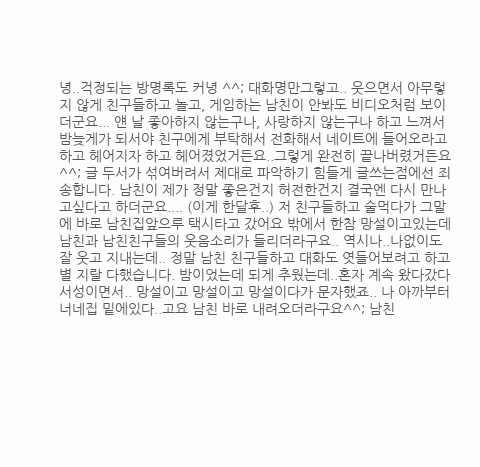녕..걱정되는 방명록도 커녕 ^^; 대화명만그렇고.. 웃으면서 아무렇지 않게 친구들하고 놀고, 게임하는 남친이 안봐도 비디오처럼 보이더군요... 얜 날 좋아하지 않는구나, 사랑하지 않는구나 하고 느껴서 밤늦게가 되서야 친구에게 부탁해서 전화해서 네이트에 들어오라고하고 헤어지자 하고 헤어졌었거든요..그렇게 완전히 끝나버렸거든요 ^^; 글 두서가 섞여버려서 제대로 파악하기 힘들게 글쓰는점에선 죄송합니다. 남친이 제가 정말 좋은건지 허전한건지 결국엔 다시 만나고싶다고 하더군요.... (이게 한달후..) 저 친구들하고 술먹다가 그말에 바로 남친집앞으루 택시타고 갔어요 밖에서 한참 망설이고있는데 남친과 남친친구들의 웃음소리가 들리더라구요.. 역시나..나없이도 잘 웃고 지내는데.. 정말 남친 친구들하고 대화도 엿들어보려고 하고 별 지랄 다했습니다. 밤이었는데 되게 추웠는데..혼자 계속 왔다갔다 서성이면서.. 망설이고 망설이고 망설이다가 문자했죠.. 나 아까부터 너네집 밑에있다..고요 남친 바로 내려오더라구요^^; 남친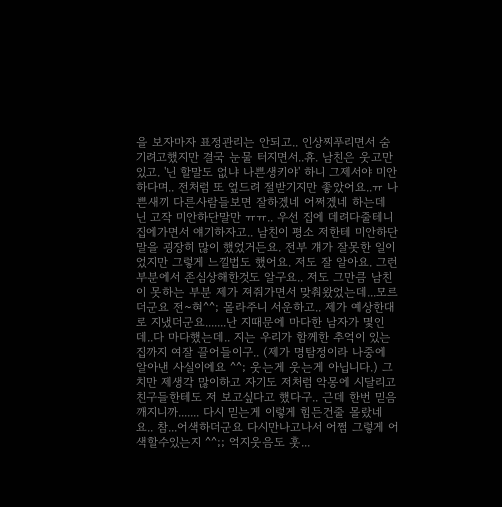을 보자마자 표정관리는 안되고.. 인상찌푸리면서 숨기려고했지만 결국 눈물 터지면서..휴. 남친은 웃고만있고. '닌 할말도 없냐 나쁜생키야' 하니 그제서야 미안하다며.. 전처럼 또 엎드려 절받기지만 좋았어요..ㅠ 나쁜새끼 다른사람들보면 잘하겠네 어쩌겠네 하는데 닌 고작 미안하단말만 ㅠㅠ.. 우선 집에 데려다줄테니 집에가면서 얘기하자고.. 남친이 평소 저한테 미안하단 말을 굉장히 많이 했었거든요. 전부 걔가 잘못한 일이었지만 그렇게 느낄법도 했어요. 저도 잘 알아요. 그런부분에서 존심상해한것도 알구요.. 저도 그만큼 남친이 못하는 부분 제가 져줘가면서 맞춰왔었는데...모르더군요 전~혀^^; 몰라주니 서운하고.. 제가 예상한대로 지냈더군요.......난 지때문에 마다한 남자가 몇인데..다 마다했는데.. 지는 우리가 함께한 추억이 있는 집까지 여잘 끌어들이구.. (제가 명탐정이라 나중에 알아낸 사실이에요 ^^; 웃는게 웃는게 아닙니다.) 그치만 제생각 많이하고 자기도 저처럼 악몽에 시달리고 친구들한테도 저 보고싶다고 했다구.. 근데 한번 믿음 깨지니까....... 다시 믿는게 이렇게 힘든건줄 몰랐네요.. 참...어색하더군요 다시만나고나서 어쩜 그렇게 어색할수있는지 ^^;; 억지웃음도 훗...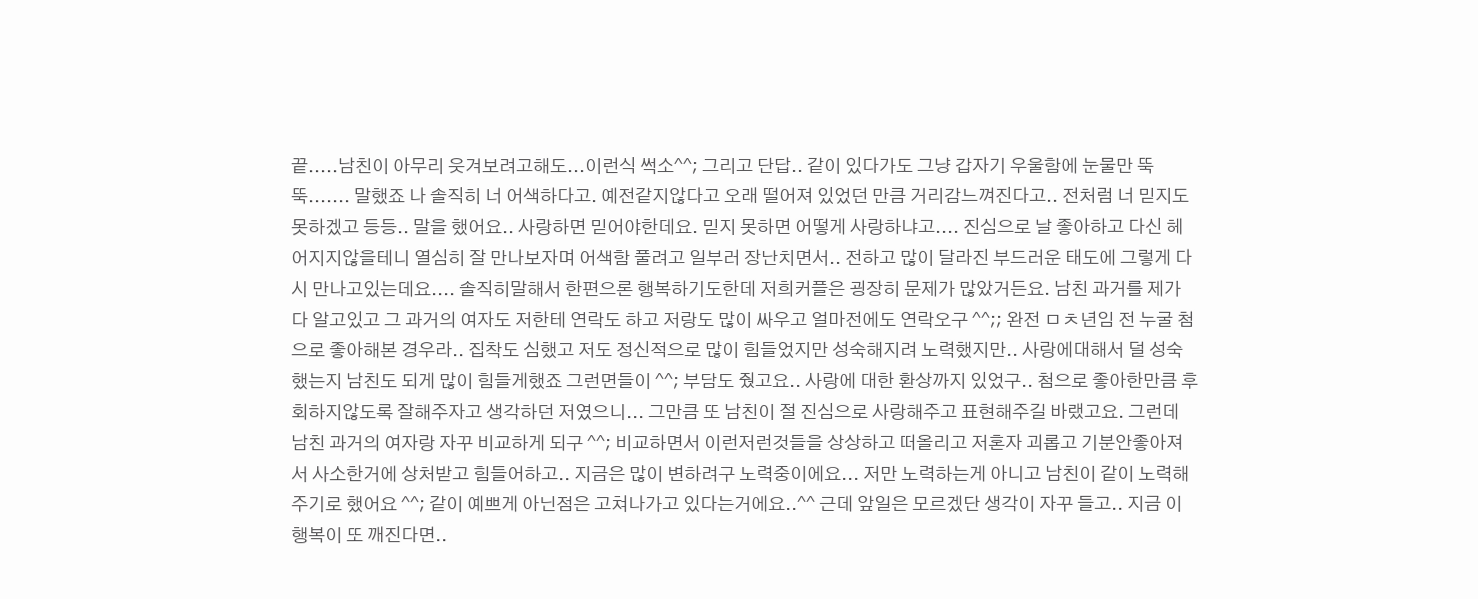끝.....남친이 아무리 웃겨보려고해도...이런식 썩소^^; 그리고 단답.. 같이 있다가도 그냥 갑자기 우울함에 눈물만 뚝뚝....... 말했죠 나 솔직히 너 어색하다고. 예전같지않다고 오래 떨어져 있었던 만큼 거리감느껴진다고.. 전처럼 너 믿지도 못하겠고 등등.. 말을 했어요.. 사랑하면 믿어야한데요. 믿지 못하면 어떻게 사랑하냐고.... 진심으로 날 좋아하고 다신 헤어지지않을테니 열심히 잘 만나보자며 어색함 풀려고 일부러 장난치면서.. 전하고 많이 달라진 부드러운 태도에 그렇게 다시 만나고있는데요.... 솔직히말해서 한편으론 행복하기도한데 저희커플은 굉장히 문제가 많았거든요. 남친 과거를 제가 다 알고있고 그 과거의 여자도 저한테 연락도 하고 저랑도 많이 싸우고 얼마전에도 연락오구 ^^;; 완전 ㅁㅊ년임 전 누굴 첨으로 좋아해본 경우라.. 집착도 심했고 저도 정신적으로 많이 힘들었지만 성숙해지려 노력했지만.. 사랑에대해서 덜 성숙했는지 남친도 되게 많이 힘들게했죠 그런면들이 ^^; 부담도 줬고요.. 사랑에 대한 환상까지 있었구.. 첨으로 좋아한만큼 후회하지않도록 잘해주자고 생각하던 저였으니... 그만큼 또 남친이 절 진심으로 사랑해주고 표현해주길 바랬고요. 그런데 남친 과거의 여자랑 자꾸 비교하게 되구 ^^; 비교하면서 이런저런것들을 상상하고 떠올리고 저혼자 괴롭고 기분안좋아져서 사소한거에 상처받고 힘들어하고.. 지금은 많이 변하려구 노력중이에요... 저만 노력하는게 아니고 남친이 같이 노력해주기로 했어요 ^^; 같이 예쁘게 아닌점은 고쳐나가고 있다는거에요..^^ 근데 앞일은 모르겠단 생각이 자꾸 들고.. 지금 이 행복이 또 깨진다면..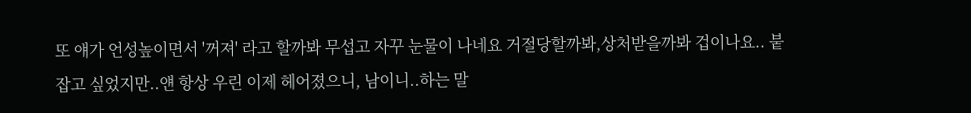또 얘가 언성높이면서 '꺼져' 라고 할까봐 무섭고 자꾸 눈물이 나네요 거절당할까봐,상처받을까봐 겁이나요.. 붙잡고 싶었지만..얜 항상 우린 이제 헤어졌으니, 남이니..하는 말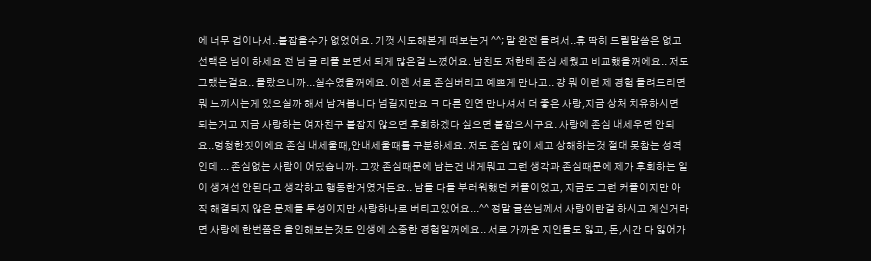에 너무 겁이나서..붙잡을수가 없었어요. 기껏 시도해본게 떠보는거 ^^; 말 완전 돌려서..휴 딱히 드릴말씀은 없고 선택은 님이 하세요 전 님 글 리플 보면서 되게 많은걸 느꼈어요. 남친도 저한테 존심 세웠고 비교했을꺼에요.. 저도 그랬는걸요.. 몰랐으니까...실수였을꺼에요. 이젠 서로 존심버리고 예쁘게 만나고.. 걍 뭐 이런 제 경험 들려드리면 뭐 느끼시는게 있으실까 해서 남겨봅니다 넘길지만요 ㅋ 다른 인연 만나셔서 더 좋은 사랑,지금 상처 치유하시면 되는거고 지금 사랑하는 여자친구 붙잡지 않으면 후회하겠다 싶으면 붙잡으시구요. 사랑에 존심 내세우면 안되요..멍청한짓이에요 존심 내세울때,안내세울때를 구분하세요. 저도 존심 많이 세고 상해하는것 절대 못참는 성격인데 ... 존심없는 사람이 어딨습니까. 그깟 존심때문에 남는건 내게뭐고 그런 생각과 존심때문에 제가 후회하는 일이 생겨선 안된다고 생각하고 행동한거였거든요.. 남들 다들 부러워했던 커플이었고, 지금도 그런 커플이지만 아직 해결되지 않은 문제들 투성이지만 사랑하나로 버티고있어요...^^ 정말 글쓴님께서 사랑이란걸 하시고 계신거라면 사랑에 한번쯤은 올인해보는것도 인생에 소중한 경험일꺼에요.. 서로 가까운 지인들도 잃고, 돈,시간 다 잃어가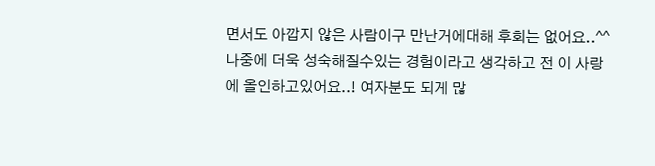면서도 아깝지 않은 사람이구 만난거에대해 후회는 없어요..^^ 나중에 더욱 성숙해질수있는 경험이라고 생각하고 전 이 사랑에 올인하고있어요..! 여자분도 되게 많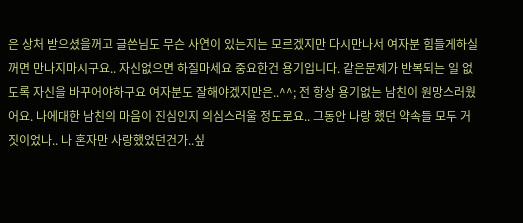은 상처 받으셨을꺼고 글쓴님도 무슨 사연이 있는지는 모르겠지만 다시만나서 여자분 힘들게하실꺼면 만나지마시구요.. 자신없으면 하질마세요 중요한건 용기입니다. 같은문제가 반복되는 일 없도록 자신을 바꾸어야하구요 여자분도 잘해야겠지만은..^^; 전 항상 용기없는 남친이 원망스러웠어요. 나에대한 남친의 마음이 진심인지 의심스러울 정도로요.. 그동안 나랑 했던 약속들 모두 거짓이었나.. 나 혼자만 사랑했었던건가..싶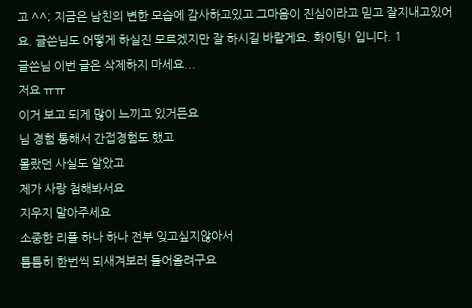고 ^^; 지금은 남친의 변한 모습에 감사하고있고 그마음이 진심이라고 믿고 잘지내고있어요. 글쓴님도 어떻게 하실진 모르겠지만 잘 하시길 바랄게요. 화이팅! 입니다. 1
글쓴님 이번 글은 삭제하지 마세요...
저요 ㅠㅠ
이거 보고 되게 많이 느끼고 있거든요
님 경험 통해서 간접경험도 했고
몰랐던 사실도 알았고
제가 사랑 첨해봐서요
지우지 말아주세요
소중한 리플 하나 하나 전부 잊고싶지않아서
틈틈히 한번씩 되새겨보러 들어올려구요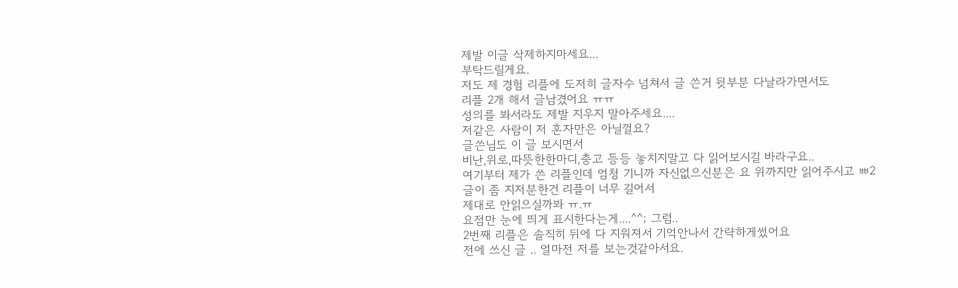제발 이글 삭제하지마세요...
부탁드릴게요.
저도 제 경험 리플에 도저히 글자수 넘쳐서 글 쓴거 뒷부분 다날라가면서도
리플 2개 해서 글남겼어요 ㅠㅠ
성의를 봐서라도 제발 지우지 말아주세요....
저같은 사람이 저 혼자만은 아닐껄요?
글쓴님도 이 글 보시면서
비난,위로,따뜻한한마디,충고 등등 놓치지말고 다 읽어보시길 바라구요..
여기부터 제가 쓴 리플인데 엄청 기니까 자신없으신분은 요 위까지만 읽어주시고 ㅃ2
글이 좀 지저분한건 리플이 너무 길어서
제대로 안읽으실까봐 ㅠ.ㅠ
요점만 눈에 띄게 표시한다는게....^^; 그럼..
2번째 리플은 솔직히 뒤에 다 지워져서 기억안나서 간략하게썼어요
전에 쓰신 글 .. 얼마전 저를 보는것같아서요.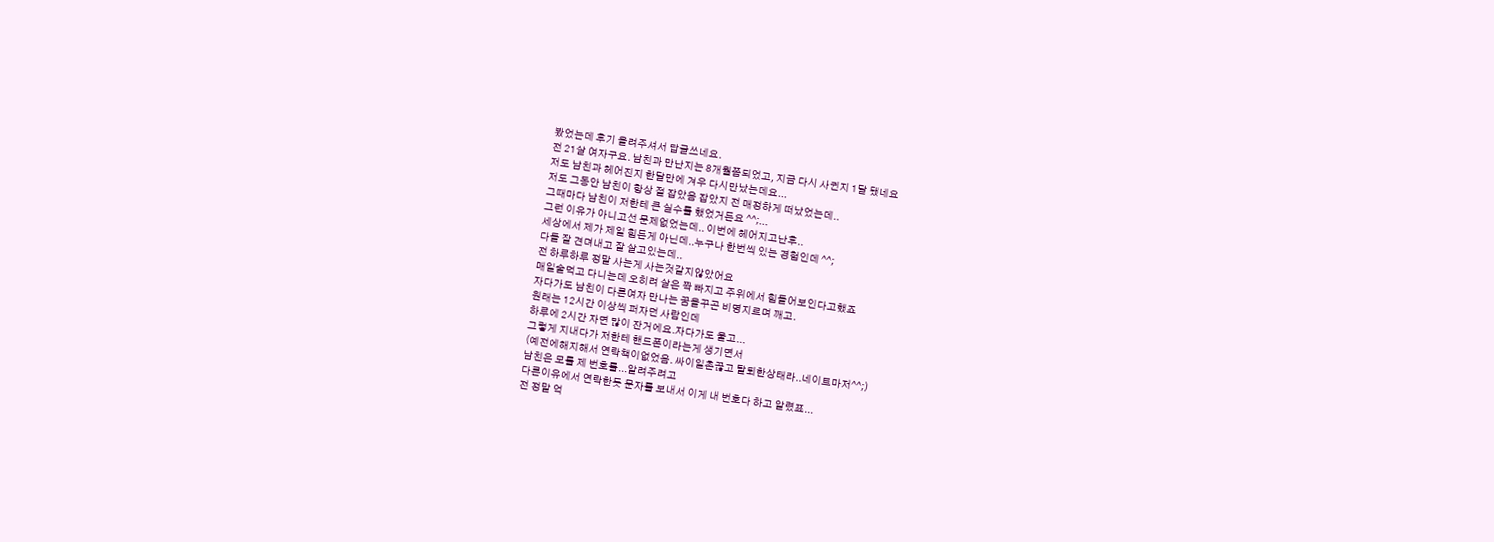봤었는데 후기 올려주셔서 답글쓰네요.
전 21살 여자구요. 남친과 만난지는 8개월쯤되었고, 지금 다시 사귄지 1달 됐네요
저도 남친과 헤어진지 한달만에 겨우 다시만났는데요...
저도 그동안 남친이 항상 절 잡았음 잡았지 전 매정하게 떠났었는데..
그때마다 남친이 저한테 큰 실수를 했었거든요 ^^;...
그런 이유가 아니고선 문제없었는데.. 이번에 헤어지고난후..
세상에서 제가 제일 힘든게 아닌데..누구나 한번씩 있는 경험인데 ^^;
다들 잘 견뎌내고 잘 살고있는데..
전 하루하루 정말 사는게 사는것같지않았어요
매일술먹고 다니는데 오히려 살은 쫙 빠지고 주위에서 힘들어보인다고했죠
자다가도 남친이 다른여자 만나는 꿈을꾸곤 비명지르며 깨고.
원래는 12시간 이상씩 퍼자던 사람인데
하루에 2시간 자면 많이 잔거에요.자다가도 울고...
그렇게 지내다가 저한테 핸드폰이라는게 생기면서
(예전에해지해서 연락책이없었음. 싸이일촌끊고 탈퇴한상태라..네이트마저^^;)
남친은 모를 제 번호를...알려주려고
다른이유에서 연락한듯 문자를 보내서 이게 내 번호다 하고 알렸쬬...
전 정말 억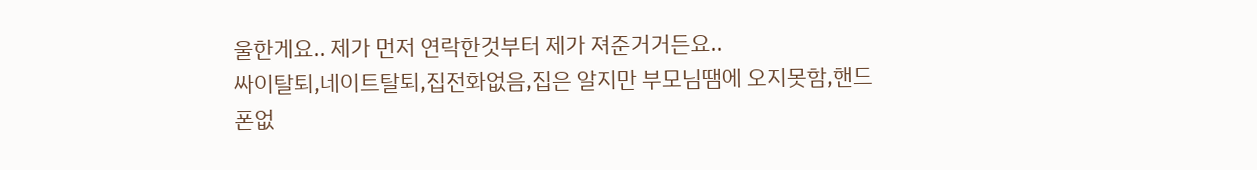울한게요.. 제가 먼저 연락한것부터 제가 져준거거든요..
싸이탈퇴,네이트탈퇴,집전화없음,집은 알지만 부모님땜에 오지못함,핸드폰없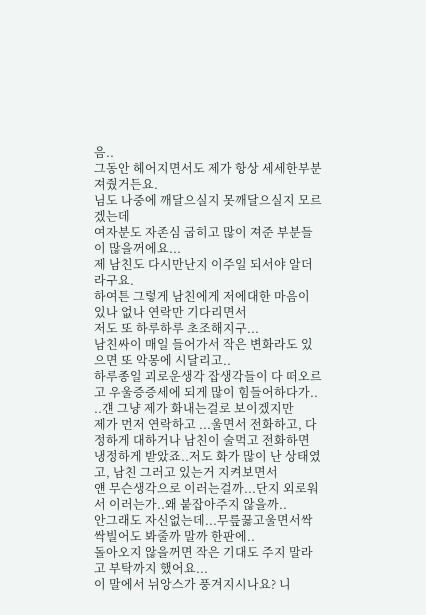음..
그동안 헤어지면서도 제가 항상 세세한부분 져줬거든요.
님도 나중에 깨달으실지 못깨달으실지 모르겠는데
여자분도 자존심 굽히고 많이 져준 부분들이 많을꺼에요...
제 남친도 다시만난지 이주일 되서야 알더라구요.
하여튼 그렇게 남친에게 저에대한 마음이 있나 없나 연락만 기다리면서
저도 또 하루하루 초조해지구...
남친싸이 매일 들어가서 작은 변화라도 있으면 또 악몽에 시달리고..
하루종일 괴로운생각 잡생각들이 다 떠오르고 우울증증세에 되게 많이 힘들어하다가..
..걘 그냥 제가 화내는걸로 보이겠지만
제가 먼저 연락하고 ...울면서 전화하고, 다정하게 대하거나 남친이 술먹고 전화하면
냉정하게 받았죠..저도 화가 많이 난 상태였고, 남친 그러고 있는거 지켜보면서
얜 무슨생각으로 이러는걸까...단지 외로워서 이러는가..왜 붙잡아주지 않을까..
안그래도 자신없는데...무릎꿇고울면서싹싹빌어도 봐줄까 말까 한판에..
돌아오지 않을꺼면 작은 기대도 주지 말라고 부탁까지 했어요...
이 말에서 뉘앙스가 풍겨지시나요? 니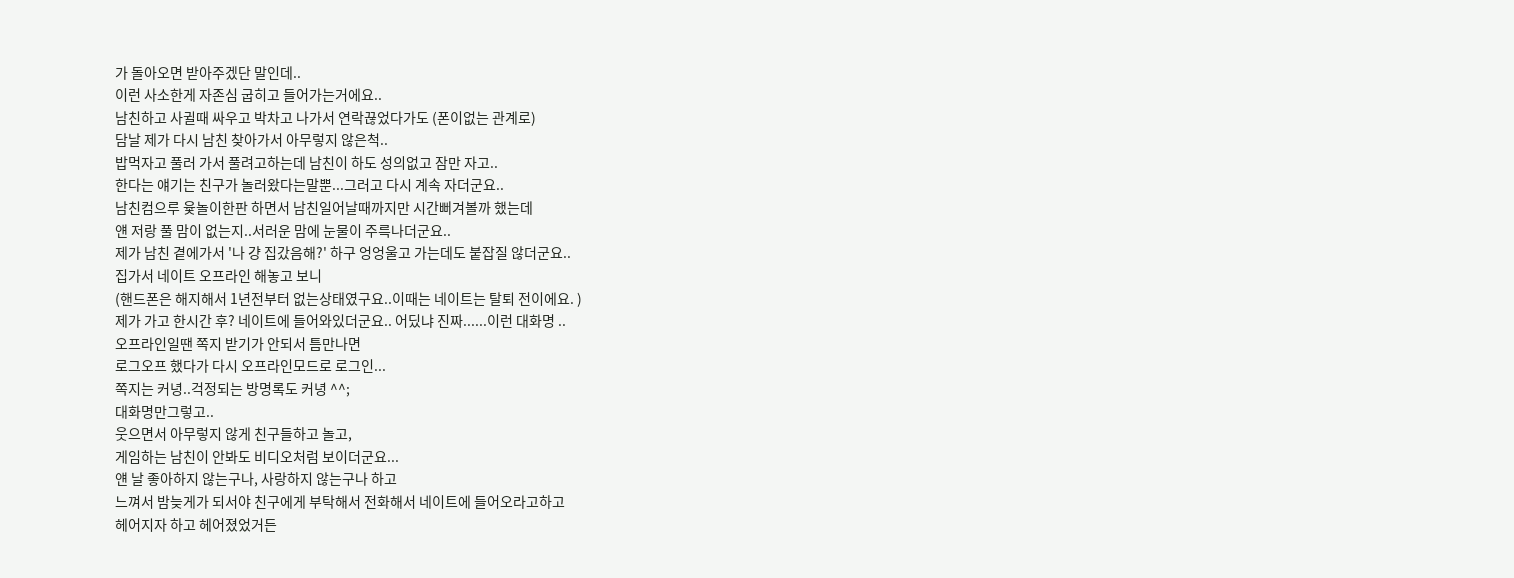가 돌아오면 받아주겠단 말인데..
이런 사소한게 자존심 굽히고 들어가는거에요..
남친하고 사귈때 싸우고 박차고 나가서 연락끊었다가도 (폰이없는 관계로)
담날 제가 다시 남친 찾아가서 아무렇지 않은척..
밥먹자고 풀러 가서 풀려고하는데 남친이 하도 성의없고 잠만 자고..
한다는 얘기는 친구가 놀러왔다는말뿐...그러고 다시 계속 자더군요..
남친컴으루 윷놀이한판 하면서 남친일어날때까지만 시간뻐겨볼까 했는데
얜 저랑 풀 맘이 없는지..서러운 맘에 눈물이 주륵나더군요..
제가 남친 곁에가서 '나 걍 집갔음해?' 하구 엉엉울고 가는데도 붙잡질 않더군요..
집가서 네이트 오프라인 해놓고 보니
(핸드폰은 해지해서 1년전부터 없는상태였구요..이때는 네이트는 탈퇴 전이에요. )
제가 가고 한시간 후? 네이트에 들어와있더군요.. 어딨냐 진짜......이런 대화명 ..
오프라인일땐 쪽지 받기가 안되서 틈만나면
로그오프 했다가 다시 오프라인모드로 로그인...
쪽지는 커녕..걱정되는 방명록도 커녕 ^^;
대화명만그렇고..
웃으면서 아무렇지 않게 친구들하고 놀고,
게임하는 남친이 안봐도 비디오처럼 보이더군요...
얜 날 좋아하지 않는구나, 사랑하지 않는구나 하고
느껴서 밤늦게가 되서야 친구에게 부탁해서 전화해서 네이트에 들어오라고하고
헤어지자 하고 헤어졌었거든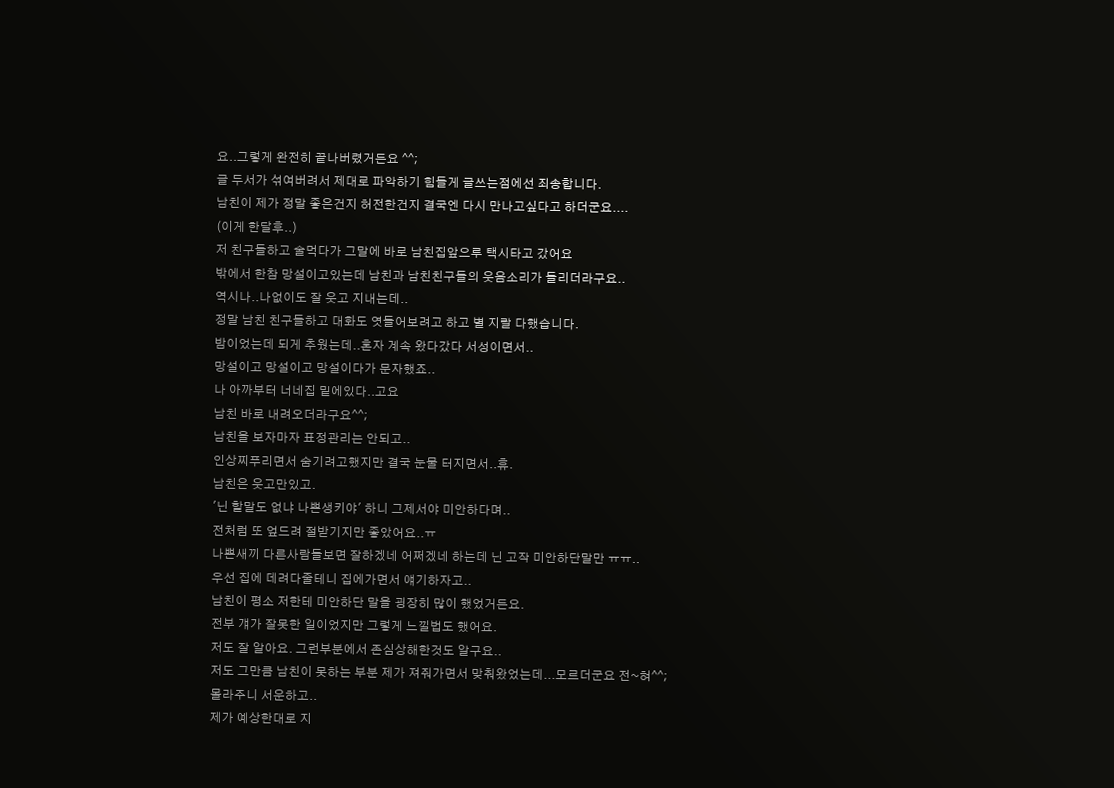요..그렇게 완전히 끝나버렸거든요 ^^;
글 두서가 섞여버려서 제대로 파악하기 힘들게 글쓰는점에선 죄송합니다.
남친이 제가 정말 좋은건지 허전한건지 결국엔 다시 만나고싶다고 하더군요....
(이게 한달후..)
저 친구들하고 술먹다가 그말에 바로 남친집앞으루 택시타고 갔어요
밖에서 한참 망설이고있는데 남친과 남친친구들의 웃음소리가 들리더라구요..
역시나..나없이도 잘 웃고 지내는데..
정말 남친 친구들하고 대화도 엿들어보려고 하고 별 지랄 다했습니다.
밤이었는데 되게 추웠는데..혼자 계속 왔다갔다 서성이면서..
망설이고 망설이고 망설이다가 문자했죠..
나 아까부터 너네집 밑에있다..고요
남친 바로 내려오더라구요^^;
남친을 보자마자 표정관리는 안되고..
인상찌푸리면서 숨기려고했지만 결국 눈물 터지면서..휴.
남친은 웃고만있고.
'닌 할말도 없냐 나쁜생키야' 하니 그제서야 미안하다며..
전처럼 또 엎드려 절받기지만 좋았어요..ㅠ
나쁜새끼 다른사람들보면 잘하겠네 어쩌겠네 하는데 닌 고작 미안하단말만 ㅠㅠ..
우선 집에 데려다줄테니 집에가면서 얘기하자고..
남친이 평소 저한테 미안하단 말을 굉장히 많이 했었거든요.
전부 걔가 잘못한 일이었지만 그렇게 느낄법도 했어요.
저도 잘 알아요. 그런부분에서 존심상해한것도 알구요..
저도 그만큼 남친이 못하는 부분 제가 져줘가면서 맞춰왔었는데...모르더군요 전~혀^^;
몰라주니 서운하고..
제가 예상한대로 지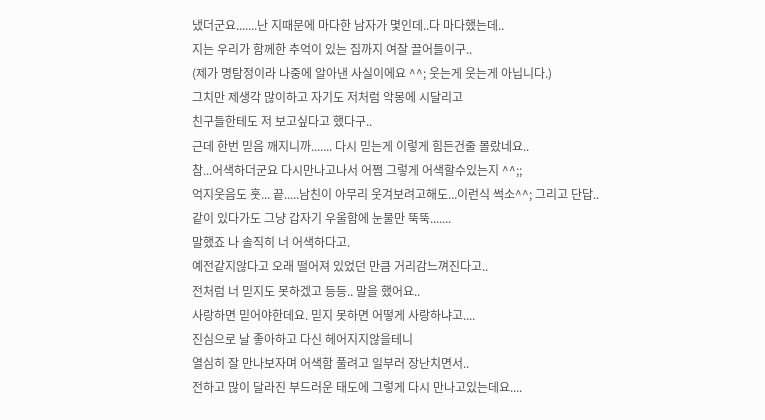냈더군요.......난 지때문에 마다한 남자가 몇인데..다 마다했는데..
지는 우리가 함께한 추억이 있는 집까지 여잘 끌어들이구..
(제가 명탐정이라 나중에 알아낸 사실이에요 ^^; 웃는게 웃는게 아닙니다.)
그치만 제생각 많이하고 자기도 저처럼 악몽에 시달리고
친구들한테도 저 보고싶다고 했다구..
근데 한번 믿음 깨지니까....... 다시 믿는게 이렇게 힘든건줄 몰랐네요..
참...어색하더군요 다시만나고나서 어쩜 그렇게 어색할수있는지 ^^;;
억지웃음도 훗... 끝.....남친이 아무리 웃겨보려고해도...이런식 썩소^^; 그리고 단답..
같이 있다가도 그냥 갑자기 우울함에 눈물만 뚝뚝.......
말했죠 나 솔직히 너 어색하다고.
예전같지않다고 오래 떨어져 있었던 만큼 거리감느껴진다고..
전처럼 너 믿지도 못하겠고 등등.. 말을 했어요..
사랑하면 믿어야한데요. 믿지 못하면 어떻게 사랑하냐고....
진심으로 날 좋아하고 다신 헤어지지않을테니
열심히 잘 만나보자며 어색함 풀려고 일부러 장난치면서..
전하고 많이 달라진 부드러운 태도에 그렇게 다시 만나고있는데요....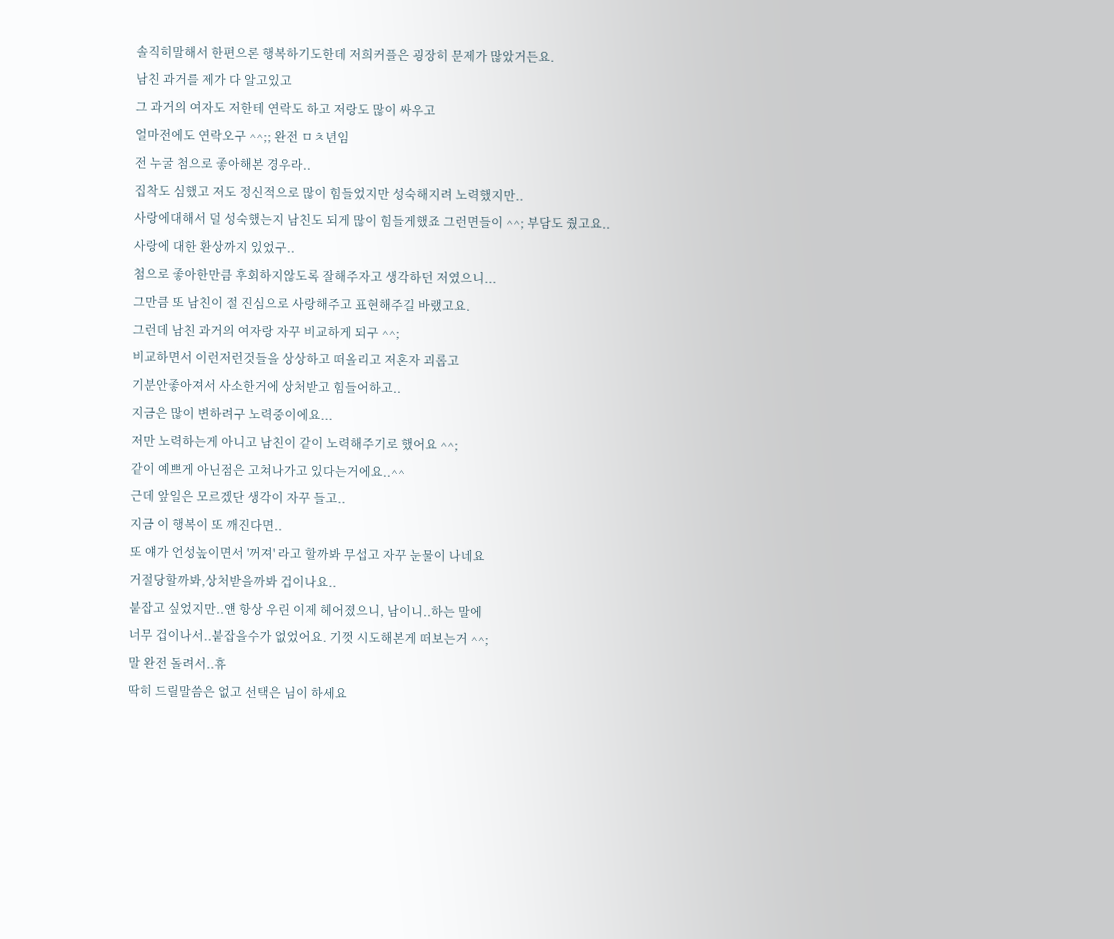솔직히말해서 한편으론 행복하기도한데 저희커플은 굉장히 문제가 많았거든요.
남친 과거를 제가 다 알고있고
그 과거의 여자도 저한테 연락도 하고 저랑도 많이 싸우고
얼마전에도 연락오구 ^^;; 완전 ㅁㅊ년임
전 누굴 첨으로 좋아해본 경우라..
집착도 심했고 저도 정신적으로 많이 힘들었지만 성숙해지려 노력했지만..
사랑에대해서 덜 성숙했는지 남친도 되게 많이 힘들게했죠 그런면들이 ^^; 부담도 줬고요..
사랑에 대한 환상까지 있었구..
첨으로 좋아한만큼 후회하지않도록 잘해주자고 생각하던 저였으니...
그만큼 또 남친이 절 진심으로 사랑해주고 표현해주길 바랬고요.
그런데 남친 과거의 여자랑 자꾸 비교하게 되구 ^^;
비교하면서 이런저런것들을 상상하고 떠올리고 저혼자 괴롭고
기분안좋아져서 사소한거에 상처받고 힘들어하고..
지금은 많이 변하려구 노력중이에요...
저만 노력하는게 아니고 남친이 같이 노력해주기로 했어요 ^^;
같이 예쁘게 아닌점은 고쳐나가고 있다는거에요..^^
근데 앞일은 모르겠단 생각이 자꾸 들고..
지금 이 행복이 또 깨진다면..
또 얘가 언성높이면서 '꺼져' 라고 할까봐 무섭고 자꾸 눈물이 나네요
거절당할까봐,상처받을까봐 겁이나요..
붙잡고 싶었지만..얜 항상 우린 이제 헤어졌으니, 남이니..하는 말에
너무 겁이나서..붙잡을수가 없었어요. 기껏 시도해본게 떠보는거 ^^;
말 완전 돌려서..휴
딱히 드릴말씀은 없고 선택은 님이 하세요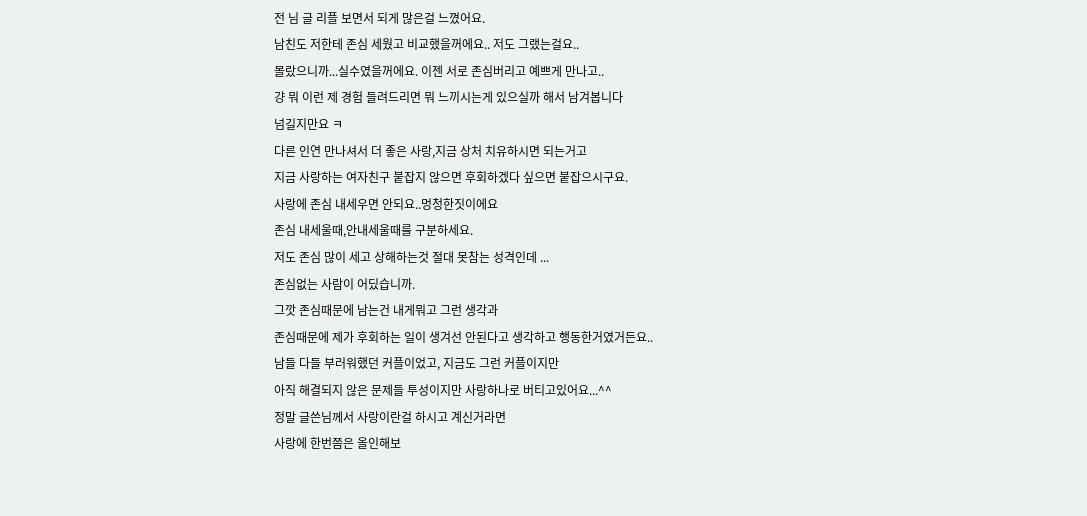전 님 글 리플 보면서 되게 많은걸 느꼈어요.
남친도 저한테 존심 세웠고 비교했을꺼에요.. 저도 그랬는걸요..
몰랐으니까...실수였을꺼에요. 이젠 서로 존심버리고 예쁘게 만나고..
걍 뭐 이런 제 경험 들려드리면 뭐 느끼시는게 있으실까 해서 남겨봅니다
넘길지만요 ㅋ
다른 인연 만나셔서 더 좋은 사랑,지금 상처 치유하시면 되는거고
지금 사랑하는 여자친구 붙잡지 않으면 후회하겠다 싶으면 붙잡으시구요.
사랑에 존심 내세우면 안되요..멍청한짓이에요
존심 내세울때,안내세울때를 구분하세요.
저도 존심 많이 세고 상해하는것 절대 못참는 성격인데 ...
존심없는 사람이 어딨습니까.
그깟 존심때문에 남는건 내게뭐고 그런 생각과
존심때문에 제가 후회하는 일이 생겨선 안된다고 생각하고 행동한거였거든요..
남들 다들 부러워했던 커플이었고, 지금도 그런 커플이지만
아직 해결되지 않은 문제들 투성이지만 사랑하나로 버티고있어요...^^
정말 글쓴님께서 사랑이란걸 하시고 계신거라면
사랑에 한번쯤은 올인해보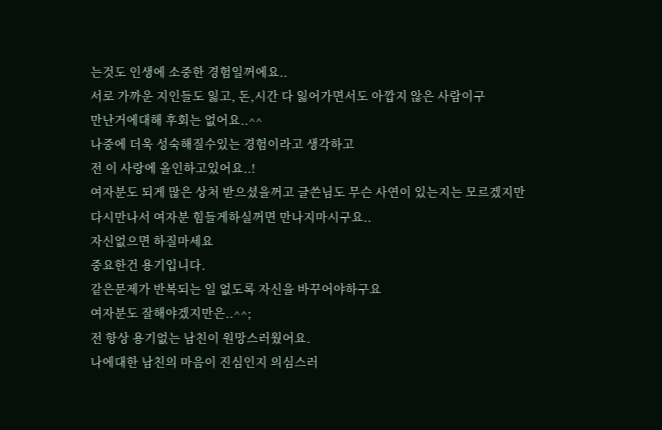는것도 인생에 소중한 경험일꺼에요..
서로 가까운 지인들도 잃고, 돈,시간 다 잃어가면서도 아깝지 않은 사람이구
만난거에대해 후회는 없어요..^^
나중에 더욱 성숙해질수있는 경험이라고 생각하고
전 이 사랑에 올인하고있어요..!
여자분도 되게 많은 상처 받으셨을꺼고 글쓴님도 무슨 사연이 있는지는 모르겠지만
다시만나서 여자분 힘들게하실꺼면 만나지마시구요..
자신없으면 하질마세요
중요한건 용기입니다.
같은문제가 반복되는 일 없도록 자신을 바꾸어야하구요
여자분도 잘해야겠지만은..^^;
전 항상 용기없는 남친이 원망스러웠어요.
나에대한 남친의 마음이 진심인지 의심스러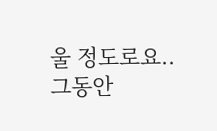울 정도로요..
그동안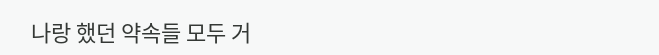나랑 했던 약속들 모두 거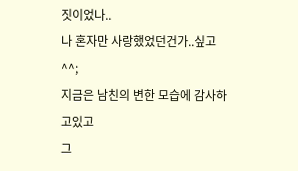짓이었나..
나 혼자만 사랑했었던건가..싶고 ^^;
지금은 남친의 변한 모습에 감사하고있고
그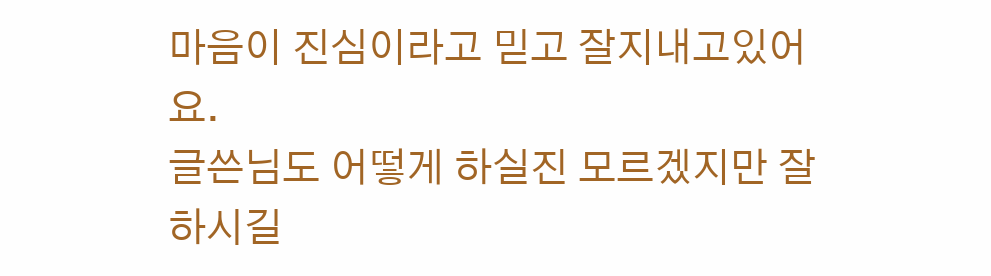마음이 진심이라고 믿고 잘지내고있어요.
글쓴님도 어떻게 하실진 모르겠지만 잘 하시길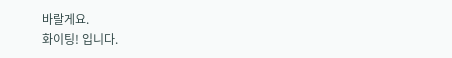바랄게요.
화이팅! 입니다.